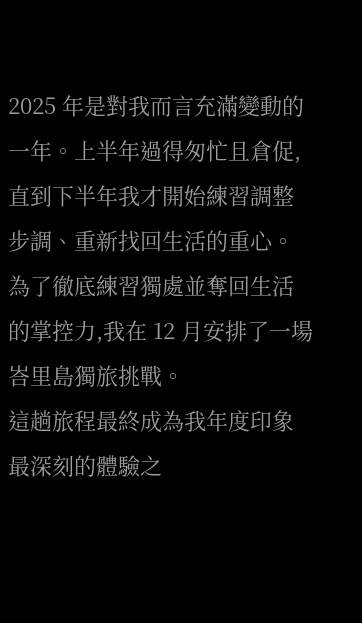2025 年是對我而言充滿變動的一年。上半年過得匆忙且倉促,直到下半年我才開始練習調整步調、重新找回生活的重心。為了徹底練習獨處並奪回生活的掌控力,我在 12 月安排了一場峇里島獨旅挑戰。
這趟旅程最終成為我年度印象最深刻的體驗之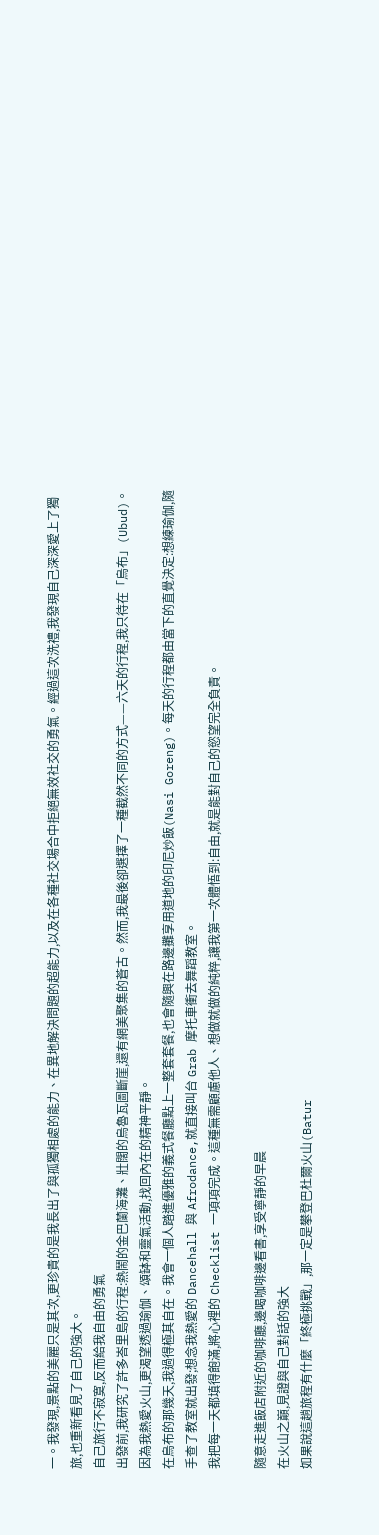一。我發現,景點的美麗只是其次,更珍貴的是我長出了與孤獨相處的能力、在異地解決問題的超能力,以及在各種社交場合中拒絕無效社交的勇氣。經過這次洗禮,我發現自己深深愛上了獨旅,也重新看見了自己的強大。
自己旅行不寂寞,反而給我自由的勇氣
出發前,我研究了許多峇里島的行程:熱鬧的金巴蘭海灘、壯闊的烏魯瓦圖斷崖,還有網美聚集的蒼古。然而,我最後卻選擇了一種截然不同的方式——六天的行程,我只待在「烏布」(Ubud)。因為我熱愛火山,更渴望透過瑜伽、頌缽和靈氣活動,找回內在的精神平靜。
在烏布的那幾天,我過得極其自在。我會一個人踏進優雅的義式餐廳點上一整套套餐,也會隨興在路邊攤享用道地的印尼炒飯(Nasi Goreng)。每天的行程都由當下的直覺決定:想練瑜伽,隨手查了教室就出發;想念我熱愛的 Dancehall 與 Afrodance,就直接叫台 Grab 摩托車衝去舞蹈教室。
我把每一天都填得飽滿,將心裡的 Checklist 一項項完成。這種無需顧慮他人、想做就做的純粹,讓我第一次體悟到:自由,就是能對自己的慾望完全負責。

隨意走進飯店附近的咖啡廳,邊喝咖啡邊看書,享受寧靜的早晨
在火山之巔,見證與自己對話的強大
如果說這趟旅程有什麼「終極挑戰」,那一定是攀登巴杜爾火山(Batur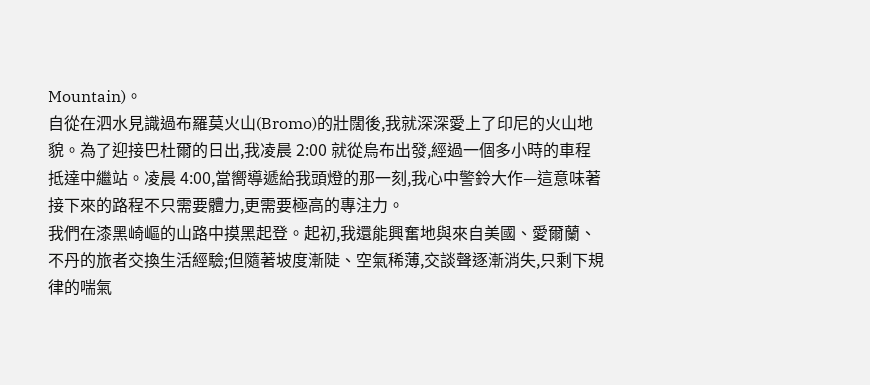Mountain)。
自從在泗水見識過布羅莫火山(Bromo)的壯闊後,我就深深愛上了印尼的火山地貌。為了迎接巴杜爾的日出,我凌晨 2:00 就從烏布出發,經過一個多小時的車程抵達中繼站。凌晨 4:00,當嚮導遞給我頭燈的那一刻,我心中警鈴大作—這意味著接下來的路程不只需要體力,更需要極高的專注力。
我們在漆黑崎嶇的山路中摸黑起登。起初,我還能興奮地與來自美國、愛爾蘭、不丹的旅者交換生活經驗;但隨著坡度漸陡、空氣稀薄,交談聲逐漸消失,只剩下規律的喘氣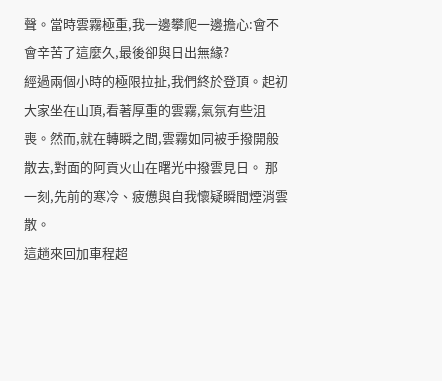聲。當時雲霧極重,我一邊攀爬一邊擔心:會不會辛苦了這麼久,最後卻與日出無緣?
經過兩個小時的極限拉扯,我們終於登頂。起初大家坐在山頂,看著厚重的雲霧,氣氛有些沮喪。然而,就在轉瞬之間,雲霧如同被手撥開般散去,對面的阿貢火山在曙光中撥雲見日。 那一刻,先前的寒冷、疲憊與自我懷疑瞬間煙消雲散。
這趟來回加車程超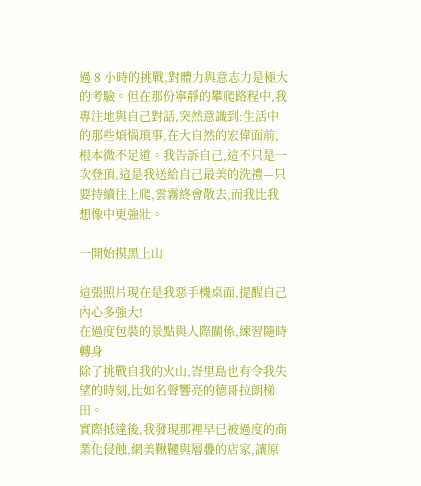過 8 小時的挑戰,對體力與意志力是極大的考驗。但在那份寧靜的攀爬路程中,我專注地與自己對話,突然意識到:生活中的那些煩惱瑣事,在大自然的宏偉面前,根本微不足道。我告訴自己,這不只是一次登頂,這是我送給自己最美的洗禮—只要持續往上爬,雲霧終會散去,而我比我想像中更強壯。

一開始摸黑上山

這張照片現在是我惡手機桌面,提醒自己內心多強大!
在過度包裝的景點與人際關係,練習隨時轉身
除了挑戰自我的火山,峇里島也有令我失望的時刻,比如名聲響亮的德哥拉朗梯田。
實際抵達後,我發現那裡早已被過度的商業化侵蝕,網美鞦韆與層疊的店家,讓原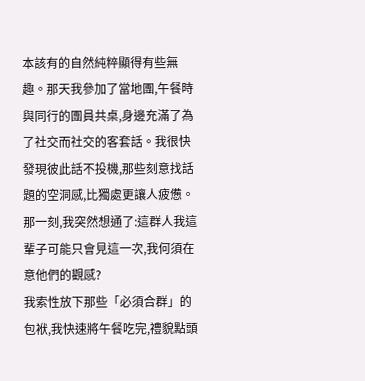本該有的自然純粹顯得有些無趣。那天我參加了當地團,午餐時與同行的團員共桌,身邊充滿了為了社交而社交的客套話。我很快發現彼此話不投機,那些刻意找話題的空洞感,比獨處更讓人疲憊。那一刻,我突然想通了:這群人我這輩子可能只會見這一次,我何須在意他們的觀感?
我索性放下那些「必須合群」的包袱,我快速將午餐吃完,禮貌點頭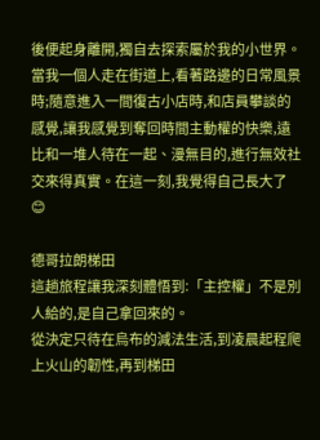後便起身離開,獨自去探索屬於我的小世界。當我一個人走在街道上,看著路邊的日常風景時;隨意進入一間復古小店時,和店員攀談的感覺,讓我感覺到奪回時間主動權的快樂,遠比和一堆人待在一起、漫無目的,進行無效社交來得真實。在這一刻,我覺得自己長大了😊

德哥拉朗梯田
這趟旅程讓我深刻體悟到:「主控權」不是別人給的,是自己拿回來的。
從決定只待在烏布的減法生活,到凌晨起程爬上火山的韌性,再到梯田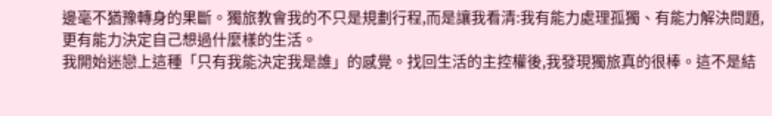邊毫不猶豫轉身的果斷。獨旅教會我的不只是規劃行程,而是讓我看清:我有能力處理孤獨、有能力解決問題,更有能力決定自己想過什麼樣的生活。
我開始迷戀上這種「只有我能決定我是誰」的感覺。找回生活的主控權後,我發現獨旅真的很棒。這不是結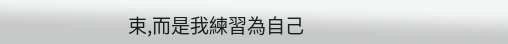束,而是我練習為自己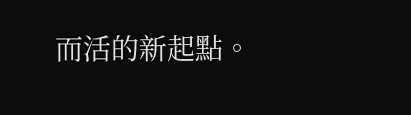而活的新起點。